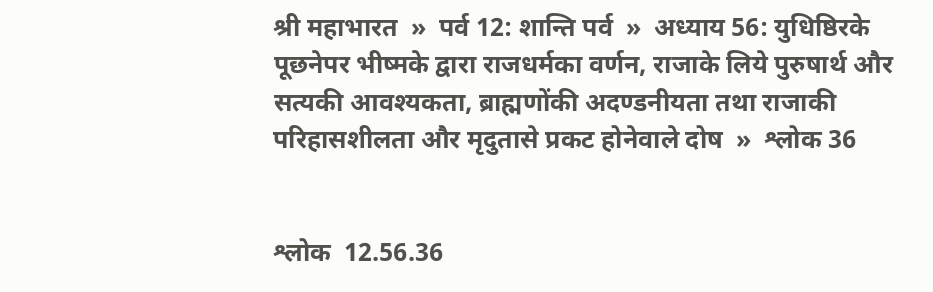श्री महाभारत  »  पर्व 12: शान्ति पर्व  »  अध्याय 56: युधिष्ठिरके पूछनेपर भीष्मके द्वारा राजधर्मका वर्णन, राजाके लिये पुरुषार्थ और सत्यकी आवश्यकता, ब्राह्मणोंकी अदण्डनीयता तथा राजाकी परिहासशीलता और मृदुतासे प्रकट होनेवाले दोष  »  श्लोक 36


श्लोक  12.56.36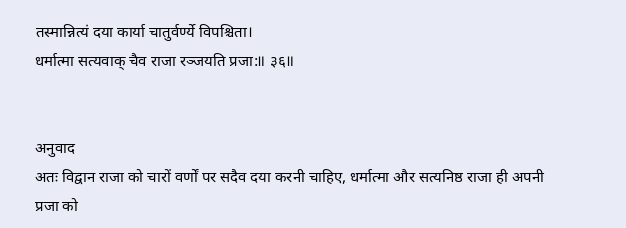तस्मान्नित्यं दया कार्या चातुर्वर्ण्ये विपश्चिता।
धर्मात्मा सत्यवाक् चैव राजा रञ्जयति प्रजा:॥ ३६॥


अनुवाद
अतः विद्वान राजा को चारों वर्णों पर सदैव दया करनी चाहिए, धर्मात्मा और सत्यनिष्ठ राजा ही अपनी प्रजा को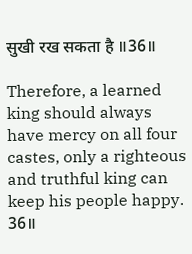सुखी रख सकता है ॥36॥

Therefore, a learned king should always have mercy on all four castes, only a righteous and truthful king can keep his people happy. 36॥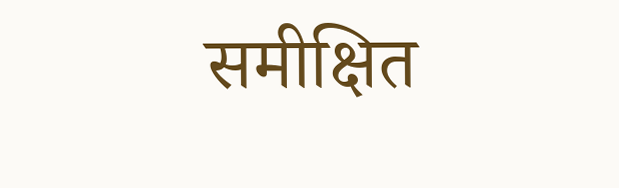समीक्षित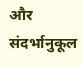और संदर्भानुकूल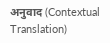अनुवाद (Contextual Translation)